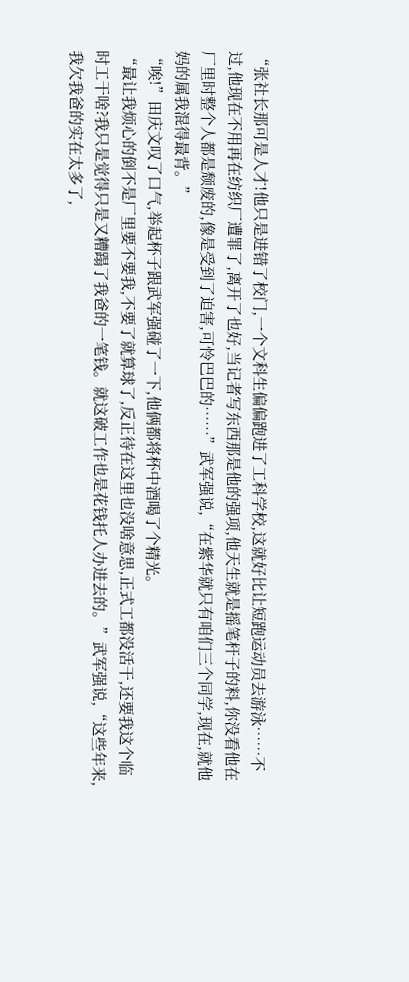“张社长那可是人才!他只是进错了校门,一个文科生偏偏跑进了工科学校,这就好比让短跑运动员去游泳……不过,他现在不用再在纺织厂遭罪了,离开了也好,当记者写东西那是他的强项,他天生就是摇笔杆子的料,你没看他在厂里时整个人都是颓废的,像是受到了迫害,可怜巴巴的……”武军强说,“在紫华就只有咱们三个同学,现在,就他妈的属我混得最背。”
“唉!”田庆文叹了口气,举起杯子跟武军强碰了一下,他俩都将杯中酒喝了个精光。
“最让我烦心的倒不是厂里要不要我,不要了就算球了,反正待在这里也没啥意思,正式工都没活干,还要我这个临时工干啥?我只是觉得只是又糟蹋了我爸的一笔钱。就这破工作也是花钱托人办进去的。”武军强说,“这些年来,我欠我爸的实在太多了,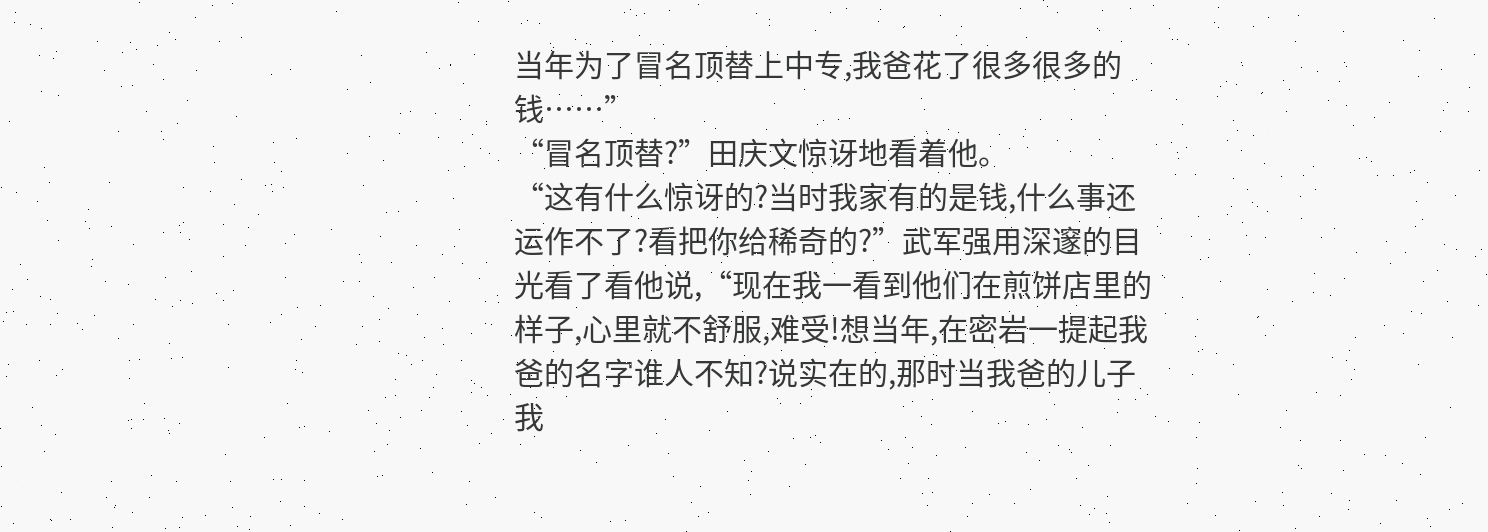当年为了冒名顶替上中专,我爸花了很多很多的钱……”
“冒名顶替?”田庆文惊讶地看着他。
“这有什么惊讶的?当时我家有的是钱,什么事还运作不了?看把你给稀奇的?”武军强用深邃的目光看了看他说,“现在我一看到他们在煎饼店里的样子,心里就不舒服,难受!想当年,在密岩一提起我爸的名字谁人不知?说实在的,那时当我爸的儿子我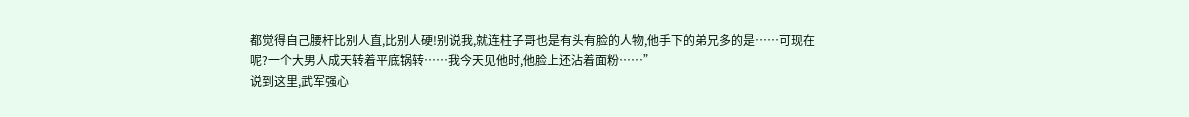都觉得自己腰杆比别人直,比别人硬!别说我,就连柱子哥也是有头有脸的人物,他手下的弟兄多的是……可现在呢?一个大男人成天转着平底锅转……我今天见他时,他脸上还沾着面粉……”
说到这里,武军强心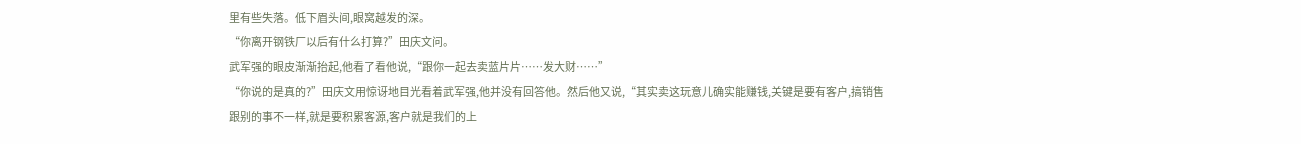里有些失落。低下眉头间,眼窝越发的深。
“你离开钢铁厂以后有什么打算?”田庆文问。
武军强的眼皮渐渐抬起,他看了看他说,“跟你一起去卖蓝片片……发大财……”
“你说的是真的?”田庆文用惊讶地目光看着武军强,他并没有回答他。然后他又说,“其实卖这玩意儿确实能赚钱,关键是要有客户,搞销售跟别的事不一样,就是要积累客源,客户就是我们的上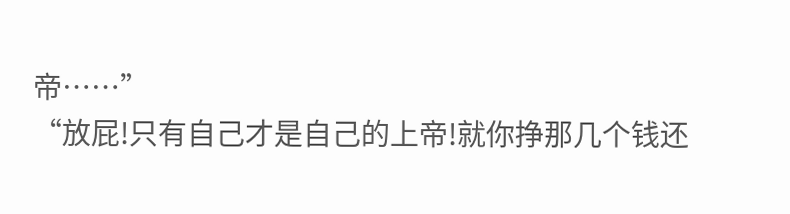帝……”
“放屁!只有自己才是自己的上帝!就你挣那几个钱还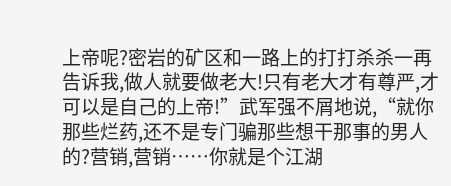上帝呢?密岩的矿区和一路上的打打杀杀一再告诉我,做人就要做老大!只有老大才有尊严,才可以是自己的上帝!”武军强不屑地说,“就你那些烂药,还不是专门骗那些想干那事的男人的?营销,营销……你就是个江湖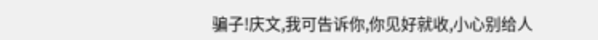骗子!庆文,我可告诉你,你见好就收,小心别给人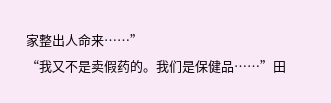家整出人命来……”
“我又不是卖假药的。我们是保健品……”田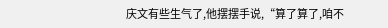庆文有些生气了,他摆摆手说,“算了算了,咱不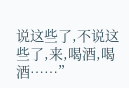说这些了,不说这些了,来,喝酒,喝酒……”